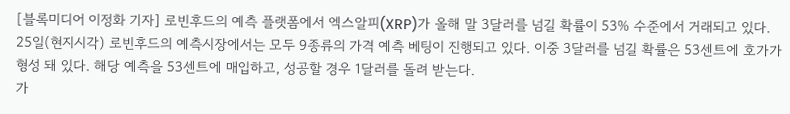[블록미디어 이정화 기자] 로빈후드의 예측 플랫폼에서 엑스알피(XRP)가 올해 말 3달러를 넘길 확률이 53% 수준에서 거래되고 있다.
25일(현지시각) 로빈후드의 예측시장에서는 모두 9종류의 가격 예측 베팅이 진행되고 있다. 이중 3달러를 넘길 확률은 53센트에 호가가 형성 돼 있다. 해당 예측을 53센트에 매입하고, 성공할 경우 1달러를 돌려 받는다.
가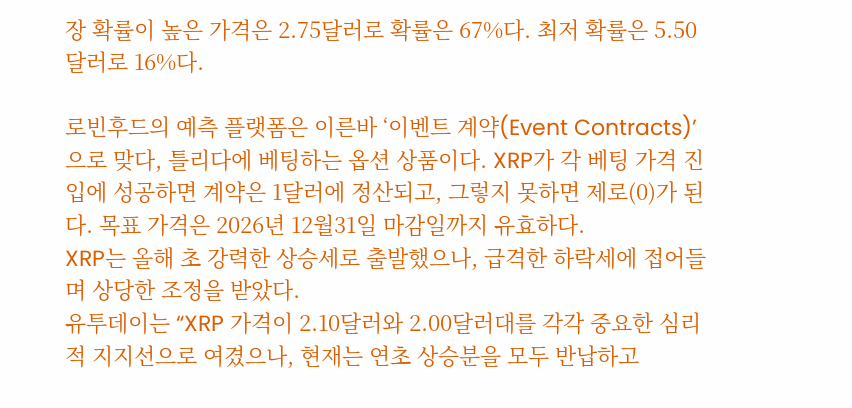장 확률이 높은 가격은 2.75달러로 확률은 67%다. 최저 확률은 5.50달러로 16%다.

로빈후드의 예측 플랫폼은 이른바 ‘이벤트 계약(Event Contracts)’으로 맞다, 틀리다에 베팅하는 옵션 상품이다. XRP가 각 베팅 가격 진입에 성공하면 계약은 1달러에 정산되고, 그렇지 못하면 제로(0)가 된다. 목표 가격은 2026년 12월31일 마감일까지 유효하다.
XRP는 올해 초 강력한 상승세로 출발했으나, 급격한 하락세에 접어들며 상당한 조정을 받았다.
유투데이는 “XRP 가격이 2.10달러와 2.00달러대를 각각 중요한 심리적 지지선으로 여겼으나, 현재는 연초 상승분을 모두 반납하고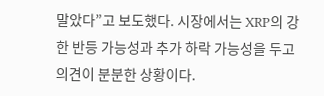말았다”고 보도했다. 시장에서는 XRP의 강한 반등 가능성과 추가 하락 가능성을 두고 의견이 분분한 상황이다.